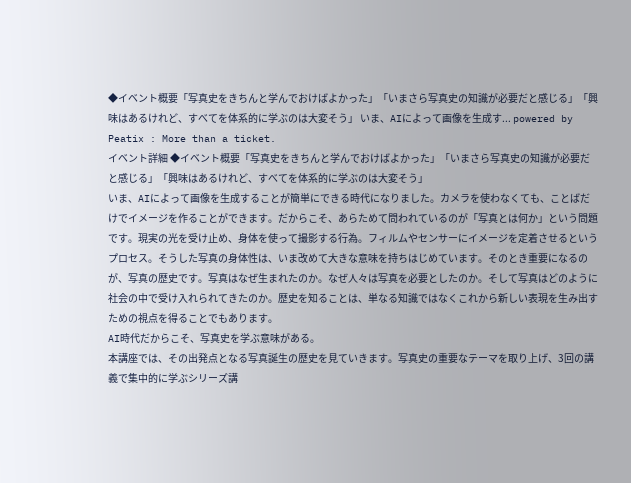◆イベント概要「写真史をきちんと学んでおけばよかった」「いまさら写真史の知識が必要だと感じる」「興味はあるけれど、すべてを体系的に学ぶのは大変そう」 いま、AIによって画像を生成す... powered by Peatix : More than a ticket.
イベント詳細 ◆イベント概要「写真史をきちんと学んでおけばよかった」「いまさら写真史の知識が必要だと感じる」「興味はあるけれど、すべてを体系的に学ぶのは大変そう」
いま、AIによって画像を生成することが簡単にできる時代になりました。カメラを使わなくても、ことばだけでイメージを作ることができます。だからこそ、あらためて問われているのが「写真とは何か」という問題です。現実の光を受け止め、身体を使って撮影する行為。フィルムやセンサーにイメージを定着させるというプロセス。そうした写真の身体性は、いま改めて大きな意味を持ちはじめています。そのとき重要になるのが、写真の歴史です。写真はなぜ生まれたのか。なぜ人々は写真を必要としたのか。そして写真はどのように社会の中で受け入れられてきたのか。歴史を知ることは、単なる知識ではなくこれから新しい表現を生み出すための視点を得ることでもあります。
AI時代だからこそ、写真史を学ぶ意味がある。
本講座では、その出発点となる写真誕生の歴史を見ていきます。写真史の重要なテーマを取り上げ、3回の講義で集中的に学ぶシリーズ講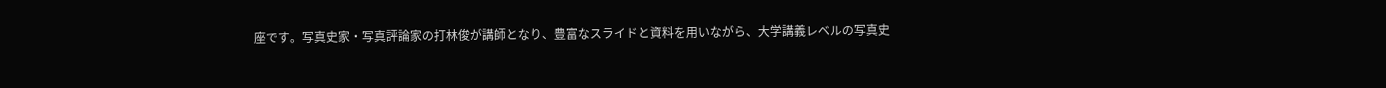座です。写真史家・写真評論家の打林俊が講師となり、豊富なスライドと資料を用いながら、大学講義レベルの写真史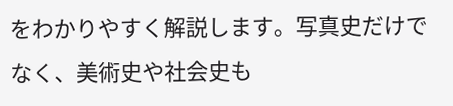をわかりやすく解説します。写真史だけでなく、美術史や社会史も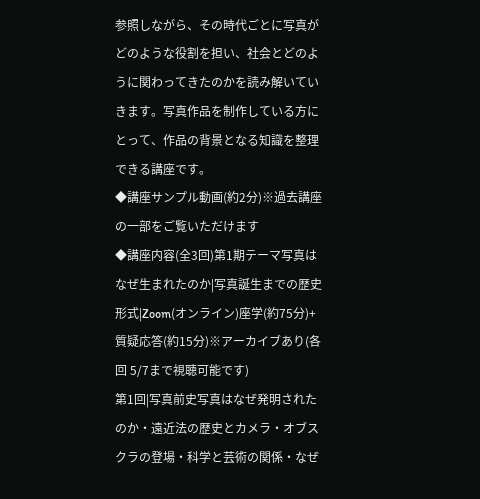参照しながら、その時代ごとに写真がどのような役割を担い、社会とどのように関わってきたのかを読み解いていきます。写真作品を制作している方にとって、作品の背景となる知識を整理できる講座です。
◆講座サンプル動画(約2分)※過去講座の一部をご覧いただけます
◆講座内容(全3回)第1期テーマ写真はなぜ生まれたのか|写真誕生までの歴史
形式|Zoom(オンライン)座学(約75分)+質疑応答(約15分)※アーカイブあり(各回 5/7まで視聴可能です)
第1回|写真前史写真はなぜ発明されたのか・遠近法の歴史とカメラ・オブスクラの登場・科学と芸術の関係・なぜ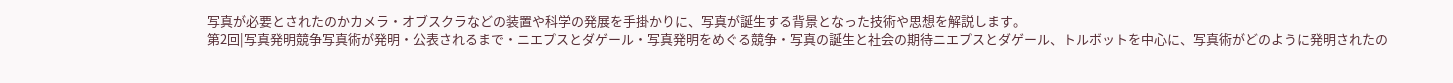写真が必要とされたのかカメラ・オブスクラなどの装置や科学の発展を手掛かりに、写真が誕生する背景となった技術や思想を解説します。
第2回|写真発明競争写真術が発明・公表されるまで・ニエプスとダゲール・写真発明をめぐる競争・写真の誕生と社会の期待ニエプスとダゲール、トルボットを中心に、写真術がどのように発明されたの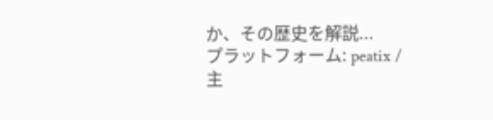か、その歴史を解説...
プラットフォーム: peatix / 主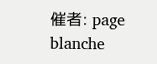催者: page blanche